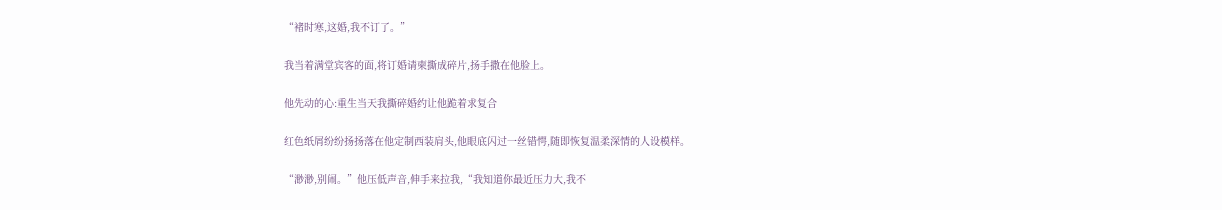“褚时寒,这婚,我不订了。”

我当着满堂宾客的面,将订婚请柬撕成碎片,扬手撒在他脸上。

他先动的心:重生当天我撕碎婚约让他跪着求复合

红色纸屑纷纷扬扬落在他定制西装肩头,他眼底闪过一丝错愕,随即恢复温柔深情的人设模样。

“渺渺,别闹。”他压低声音,伸手来拉我,“我知道你最近压力大,我不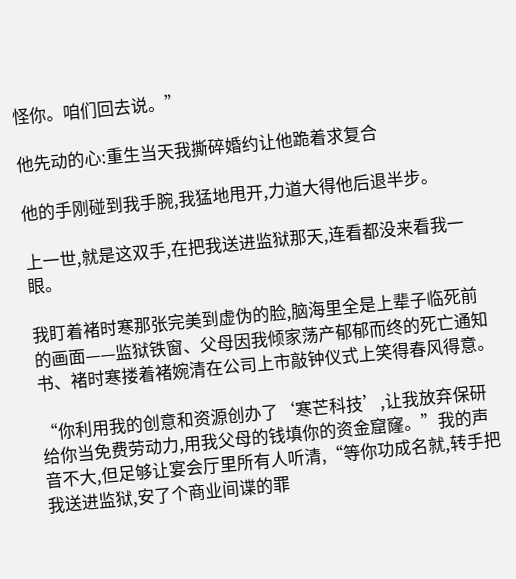怪你。咱们回去说。”

他先动的心:重生当天我撕碎婚约让他跪着求复合

他的手刚碰到我手腕,我猛地甩开,力道大得他后退半步。

上一世,就是这双手,在把我送进监狱那天,连看都没来看我一眼。

我盯着褚时寒那张完美到虚伪的脸,脑海里全是上辈子临死前的画面——监狱铁窗、父母因我倾家荡产郁郁而终的死亡通知书、褚时寒搂着褚婉清在公司上市敲钟仪式上笑得春风得意。

“你利用我的创意和资源创办了‘寒芒科技’,让我放弃保研给你当免费劳动力,用我父母的钱填你的资金窟窿。”我的声音不大,但足够让宴会厅里所有人听清,“等你功成名就,转手把我送进监狱,安了个商业间谍的罪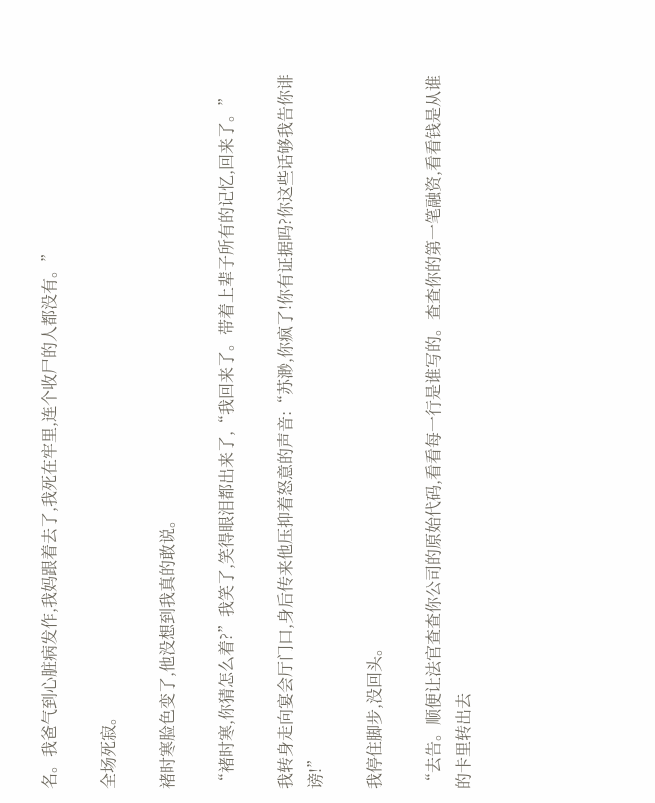名。我爸气到心脏病发作,我妈跟着去了,我死在牢里,连个收尸的人都没有。”

全场死寂。

褚时寒脸色变了,他没想到我真的敢说。

“褚时寒,你猜怎么着?”我笑了,笑得眼泪都出来了,“我回来了。带着上辈子所有的记忆,回来了。”

我转身走向宴会厅门口,身后传来他压抑着怒意的声音:“苏渺,你疯了!你有证据吗?你这些话够我告你诽谤!”

我停住脚步,没回头。

“去告。顺便让法官查查你公司的原始代码,看看每一行是谁写的。查查你的第一笔融资,看看钱是从谁的卡里转出去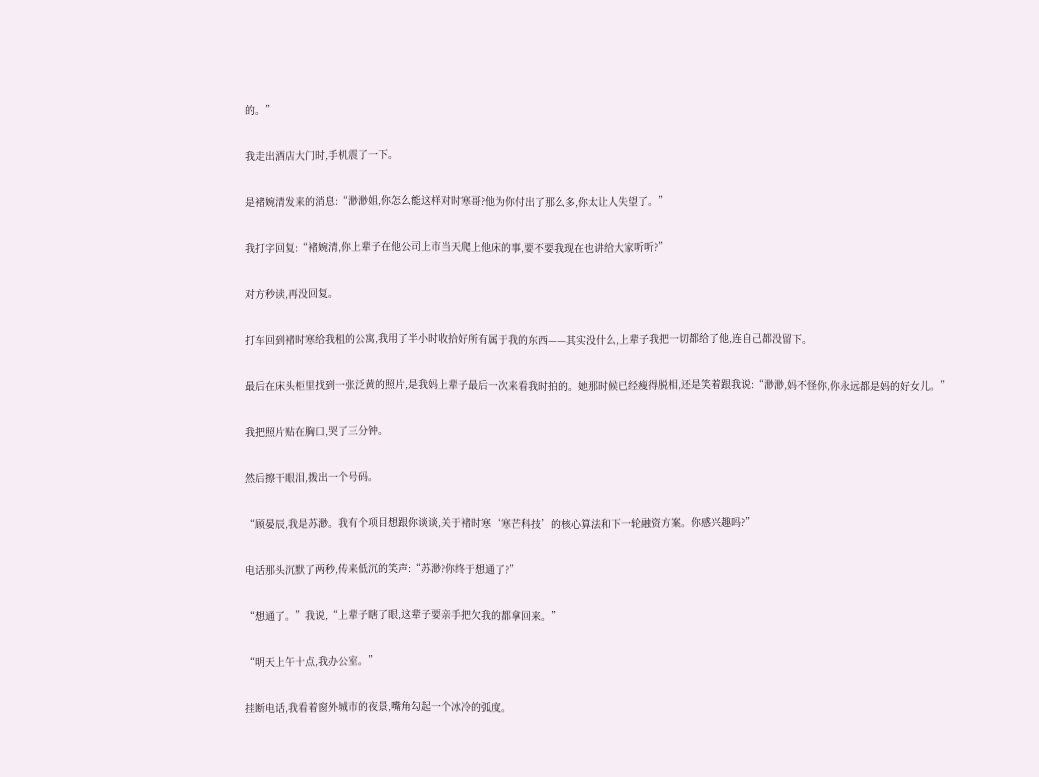的。”

我走出酒店大门时,手机震了一下。

是褚婉清发来的消息:“渺渺姐,你怎么能这样对时寒哥?他为你付出了那么多,你太让人失望了。”

我打字回复:“褚婉清,你上辈子在他公司上市当天爬上他床的事,要不要我现在也讲给大家听听?”

对方秒读,再没回复。

打车回到褚时寒给我租的公寓,我用了半小时收拾好所有属于我的东西——其实没什么,上辈子我把一切都给了他,连自己都没留下。

最后在床头柜里找到一张泛黄的照片,是我妈上辈子最后一次来看我时拍的。她那时候已经瘦得脱相,还是笑着跟我说:“渺渺,妈不怪你,你永远都是妈的好女儿。”

我把照片贴在胸口,哭了三分钟。

然后擦干眼泪,拨出一个号码。

“顾晏辰,我是苏渺。我有个项目想跟你谈谈,关于褚时寒‘寒芒科技’的核心算法和下一轮融资方案。你感兴趣吗?”

电话那头沉默了两秒,传来低沉的笑声:“苏渺?你终于想通了?”

“想通了。”我说,“上辈子瞎了眼,这辈子要亲手把欠我的都拿回来。”

“明天上午十点,我办公室。”

挂断电话,我看着窗外城市的夜景,嘴角勾起一个冰冷的弧度。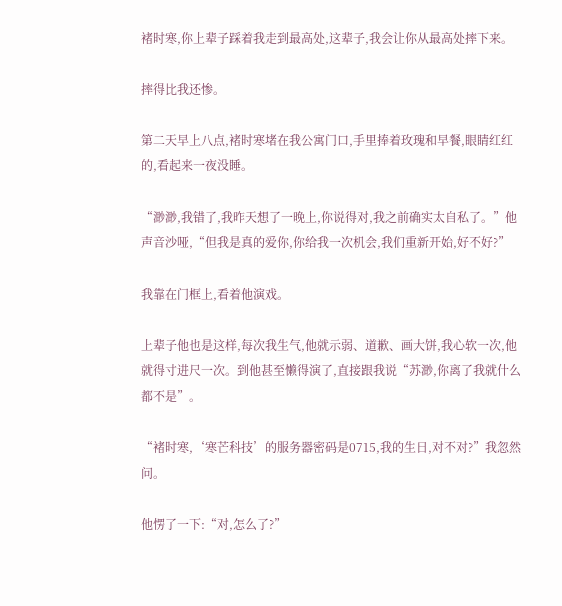褚时寒,你上辈子踩着我走到最高处,这辈子,我会让你从最高处摔下来。

摔得比我还惨。

第二天早上八点,褚时寒堵在我公寓门口,手里捧着玫瑰和早餐,眼睛红红的,看起来一夜没睡。

“渺渺,我错了,我昨天想了一晚上,你说得对,我之前确实太自私了。”他声音沙哑,“但我是真的爱你,你给我一次机会,我们重新开始,好不好?”

我靠在门框上,看着他演戏。

上辈子他也是这样,每次我生气,他就示弱、道歉、画大饼,我心软一次,他就得寸进尺一次。到他甚至懒得演了,直接跟我说“苏渺,你离了我就什么都不是”。

“褚时寒,‘寒芒科技’的服务器密码是0715,我的生日,对不对?”我忽然问。

他愣了一下:“对,怎么了?”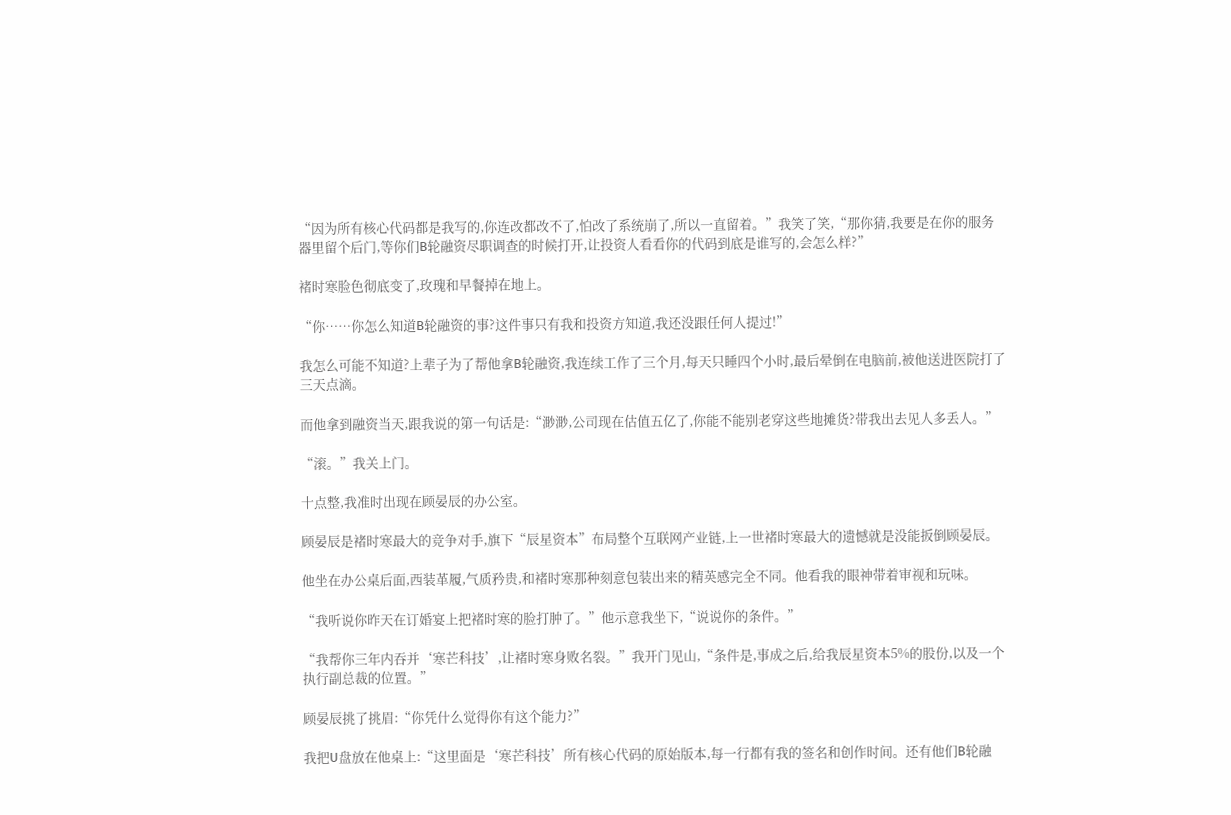“因为所有核心代码都是我写的,你连改都改不了,怕改了系统崩了,所以一直留着。”我笑了笑,“那你猜,我要是在你的服务器里留个后门,等你们B轮融资尽职调查的时候打开,让投资人看看你的代码到底是谁写的,会怎么样?”

褚时寒脸色彻底变了,玫瑰和早餐掉在地上。

“你……你怎么知道B轮融资的事?这件事只有我和投资方知道,我还没跟任何人提过!”

我怎么可能不知道?上辈子为了帮他拿B轮融资,我连续工作了三个月,每天只睡四个小时,最后晕倒在电脑前,被他送进医院打了三天点滴。

而他拿到融资当天,跟我说的第一句话是:“渺渺,公司现在估值五亿了,你能不能别老穿这些地摊货?带我出去见人多丢人。”

“滚。”我关上门。

十点整,我准时出现在顾晏辰的办公室。

顾晏辰是褚时寒最大的竞争对手,旗下“辰星资本”布局整个互联网产业链,上一世褚时寒最大的遗憾就是没能扳倒顾晏辰。

他坐在办公桌后面,西装革履,气质矜贵,和褚时寒那种刻意包装出来的精英感完全不同。他看我的眼神带着审视和玩味。

“我听说你昨天在订婚宴上把褚时寒的脸打肿了。”他示意我坐下,“说说你的条件。”

“我帮你三年内吞并‘寒芒科技’,让褚时寒身败名裂。”我开门见山,“条件是,事成之后,给我辰星资本5%的股份,以及一个执行副总裁的位置。”

顾晏辰挑了挑眉:“你凭什么觉得你有这个能力?”

我把U盘放在他桌上:“这里面是‘寒芒科技’所有核心代码的原始版本,每一行都有我的签名和创作时间。还有他们B轮融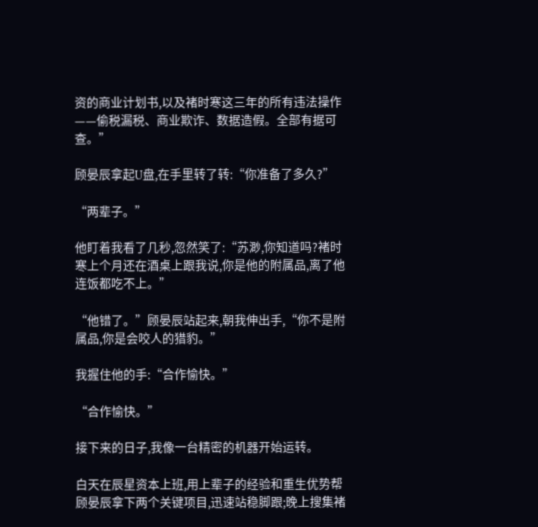资的商业计划书,以及褚时寒这三年的所有违法操作——偷税漏税、商业欺诈、数据造假。全部有据可查。”

顾晏辰拿起U盘,在手里转了转:“你准备了多久?”

“两辈子。”

他盯着我看了几秒,忽然笑了:“苏渺,你知道吗?褚时寒上个月还在酒桌上跟我说,你是他的附属品,离了他连饭都吃不上。”

“他错了。”顾晏辰站起来,朝我伸出手,“你不是附属品,你是会咬人的猎豹。”

我握住他的手:“合作愉快。”

“合作愉快。”

接下来的日子,我像一台精密的机器开始运转。

白天在辰星资本上班,用上辈子的经验和重生优势帮顾晏辰拿下两个关键项目,迅速站稳脚跟;晚上搜集褚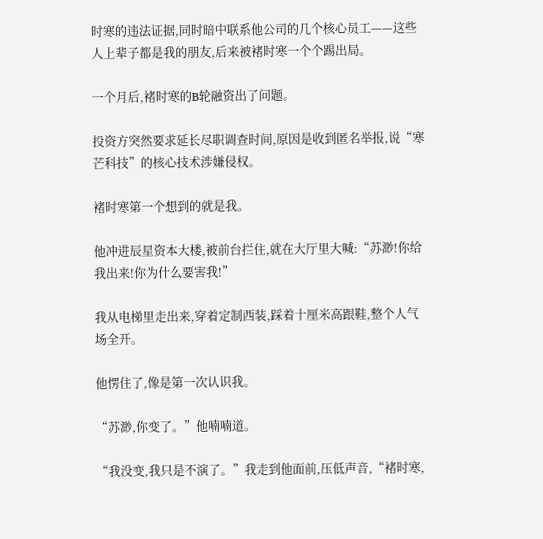时寒的违法证据,同时暗中联系他公司的几个核心员工——这些人上辈子都是我的朋友,后来被褚时寒一个个踢出局。

一个月后,褚时寒的B轮融资出了问题。

投资方突然要求延长尽职调查时间,原因是收到匿名举报,说“寒芒科技”的核心技术涉嫌侵权。

褚时寒第一个想到的就是我。

他冲进辰星资本大楼,被前台拦住,就在大厅里大喊:“苏渺!你给我出来!你为什么要害我!”

我从电梯里走出来,穿着定制西装,踩着十厘米高跟鞋,整个人气场全开。

他愣住了,像是第一次认识我。

“苏渺,你变了。”他喃喃道。

“我没变,我只是不演了。”我走到他面前,压低声音,“褚时寒,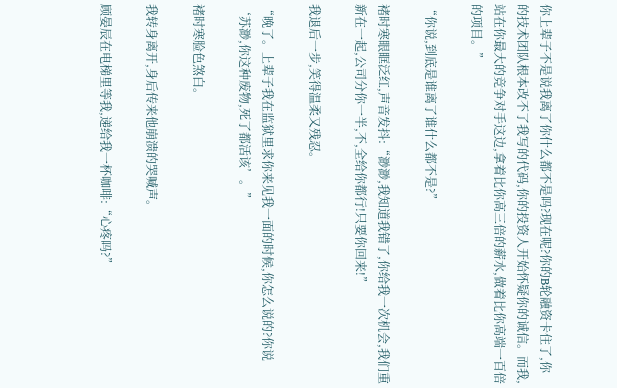你上辈子不是说我离了你什么都不是吗?现在呢?你的B轮融资卡住了,你的技术团队根本改不了我写的代码,你的投资人开始怀疑你的诚信。而我,站在你最大的竞争对手这边,拿着比你高三倍的薪水,做着比你高端一百倍的项目。”

“你说,到底是谁离了谁什么都不是?”

褚时寒眼眶泛红,声音发抖:“渺渺,我知道我错了,你给我一次机会,我们重新在一起,公司分你一半,不,全给你都行!只要你回来!”

我退后一步,笑得温柔又残忍。

“晚了。上辈子我在监狱里求你来见我一面的时候,你怎么说的?你说‘苏渺,你这种废物,死了都活该’。”

褚时寒脸色煞白。

我转身离开,身后传来他崩溃的哭喊声。

顾晏辰在电梯里等我,递给我一杯咖啡:“心疼吗?”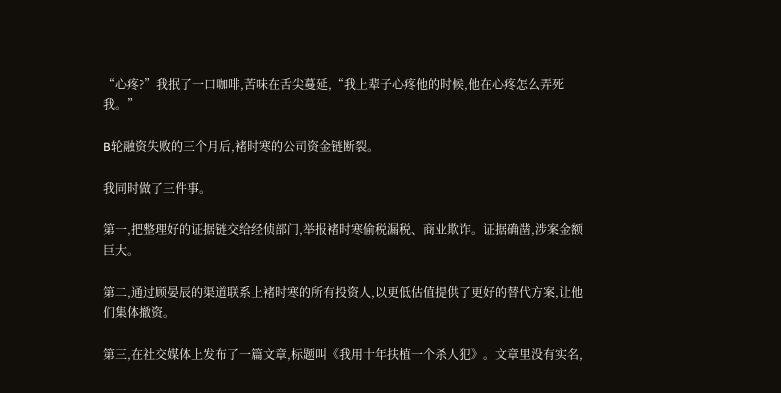“心疼?”我抿了一口咖啡,苦味在舌尖蔓延,“我上辈子心疼他的时候,他在心疼怎么弄死我。”

B轮融资失败的三个月后,褚时寒的公司资金链断裂。

我同时做了三件事。

第一,把整理好的证据链交给经侦部门,举报褚时寒偷税漏税、商业欺诈。证据确凿,涉案金额巨大。

第二,通过顾晏辰的渠道联系上褚时寒的所有投资人,以更低估值提供了更好的替代方案,让他们集体撤资。

第三,在社交媒体上发布了一篇文章,标题叫《我用十年扶植一个杀人犯》。文章里没有实名,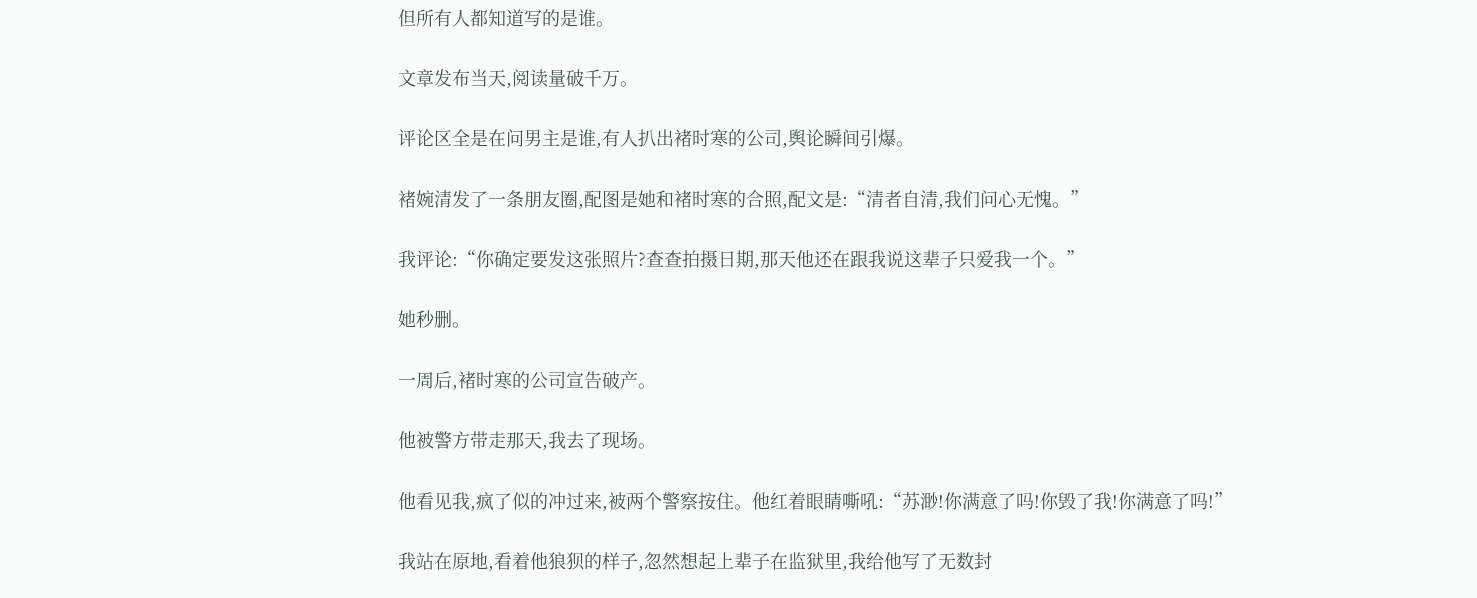但所有人都知道写的是谁。

文章发布当天,阅读量破千万。

评论区全是在问男主是谁,有人扒出褚时寒的公司,舆论瞬间引爆。

褚婉清发了一条朋友圈,配图是她和褚时寒的合照,配文是:“清者自清,我们问心无愧。”

我评论:“你确定要发这张照片?查查拍摄日期,那天他还在跟我说这辈子只爱我一个。”

她秒删。

一周后,褚时寒的公司宣告破产。

他被警方带走那天,我去了现场。

他看见我,疯了似的冲过来,被两个警察按住。他红着眼睛嘶吼:“苏渺!你满意了吗!你毁了我!你满意了吗!”

我站在原地,看着他狼狈的样子,忽然想起上辈子在监狱里,我给他写了无数封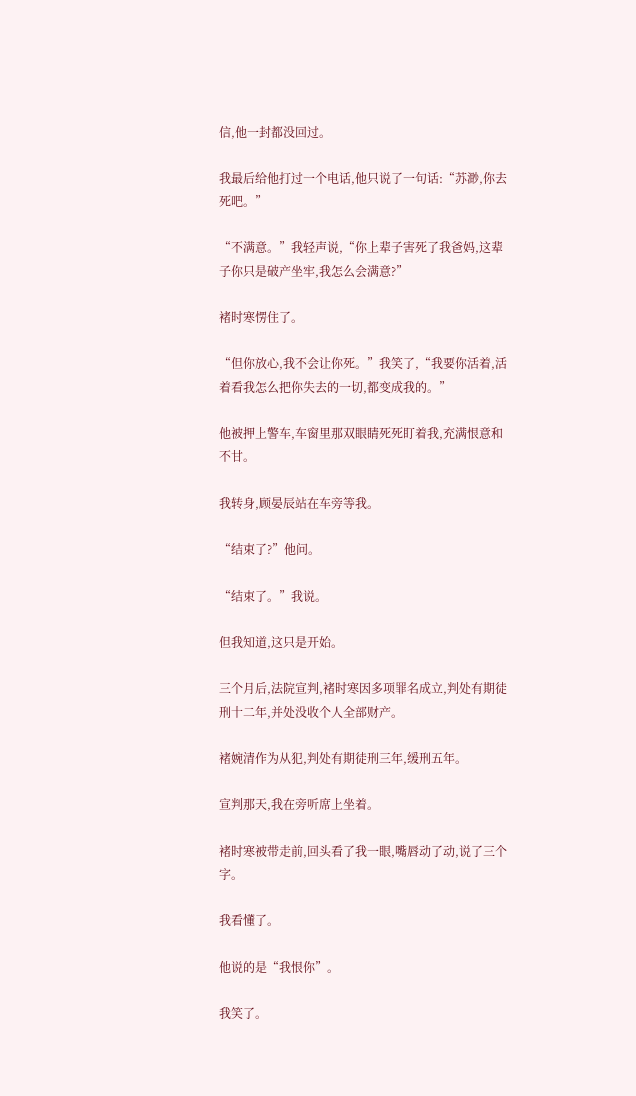信,他一封都没回过。

我最后给他打过一个电话,他只说了一句话:“苏渺,你去死吧。”

“不满意。”我轻声说,“你上辈子害死了我爸妈,这辈子你只是破产坐牢,我怎么会满意?”

褚时寒愣住了。

“但你放心,我不会让你死。”我笑了,“我要你活着,活着看我怎么把你失去的一切,都变成我的。”

他被押上警车,车窗里那双眼睛死死盯着我,充满恨意和不甘。

我转身,顾晏辰站在车旁等我。

“结束了?”他问。

“结束了。”我说。

但我知道,这只是开始。

三个月后,法院宣判,褚时寒因多项罪名成立,判处有期徒刑十二年,并处没收个人全部财产。

褚婉清作为从犯,判处有期徒刑三年,缓刑五年。

宣判那天,我在旁听席上坐着。

褚时寒被带走前,回头看了我一眼,嘴唇动了动,说了三个字。

我看懂了。

他说的是“我恨你”。

我笑了。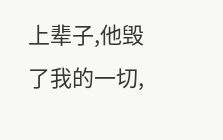上辈子,他毁了我的一切,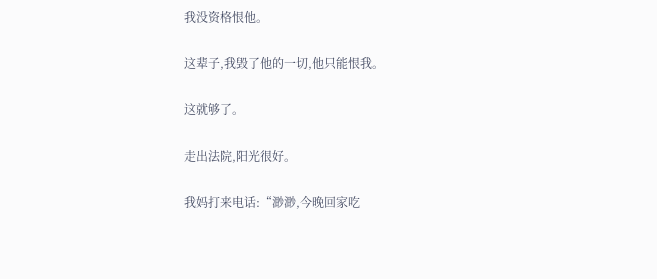我没资格恨他。

这辈子,我毁了他的一切,他只能恨我。

这就够了。

走出法院,阳光很好。

我妈打来电话:“渺渺,今晚回家吃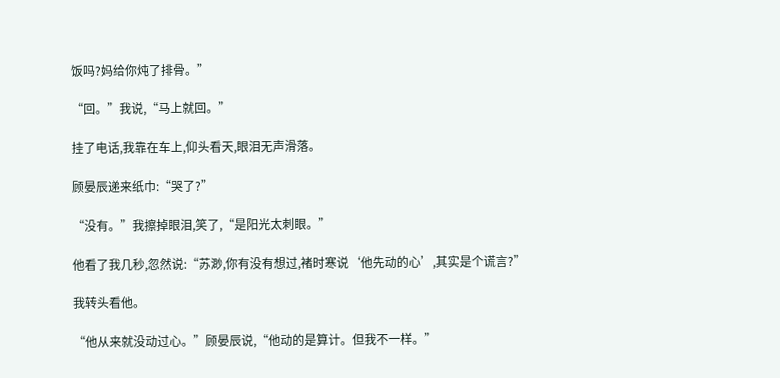饭吗?妈给你炖了排骨。”

“回。”我说,“马上就回。”

挂了电话,我靠在车上,仰头看天,眼泪无声滑落。

顾晏辰递来纸巾:“哭了?”

“没有。”我擦掉眼泪,笑了,“是阳光太刺眼。”

他看了我几秒,忽然说:“苏渺,你有没有想过,褚时寒说‘他先动的心’,其实是个谎言?”

我转头看他。

“他从来就没动过心。”顾晏辰说,“他动的是算计。但我不一样。”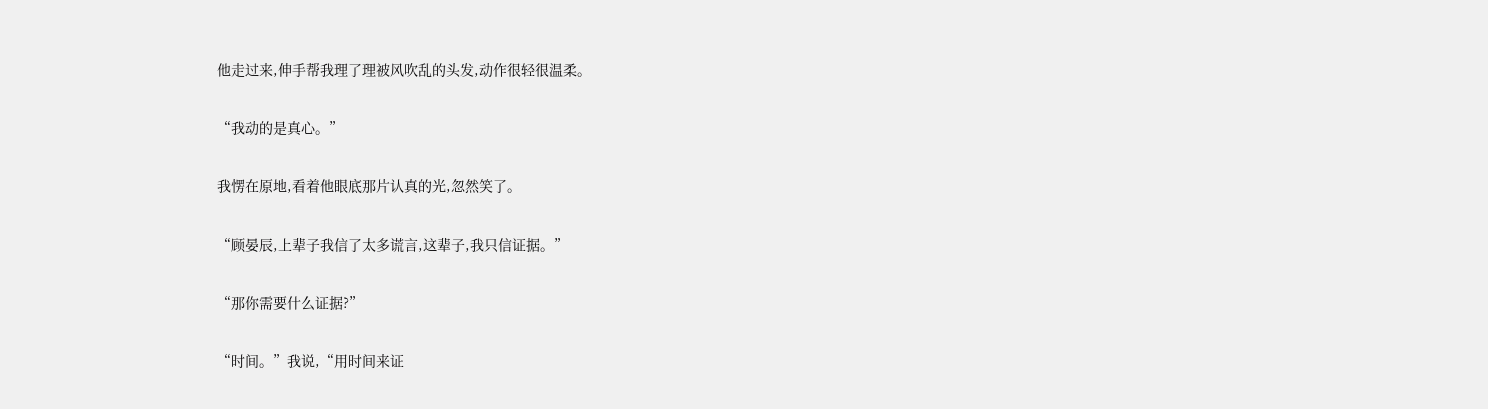他走过来,伸手帮我理了理被风吹乱的头发,动作很轻很温柔。

“我动的是真心。”

我愣在原地,看着他眼底那片认真的光,忽然笑了。

“顾晏辰,上辈子我信了太多谎言,这辈子,我只信证据。”

“那你需要什么证据?”

“时间。”我说,“用时间来证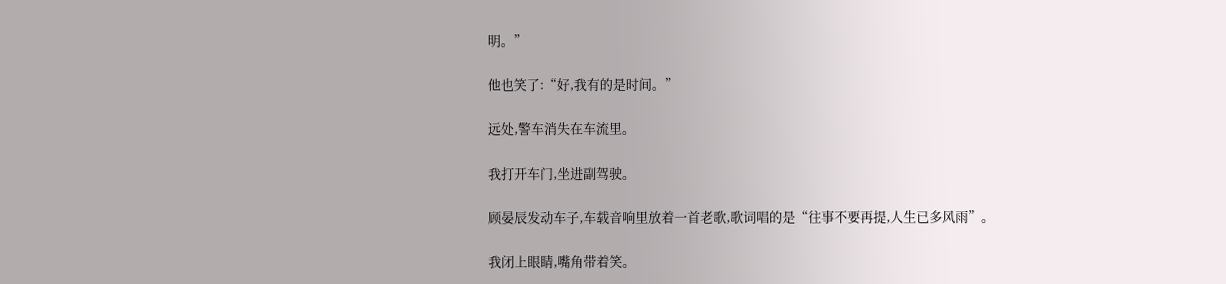明。”

他也笑了:“好,我有的是时间。”

远处,警车消失在车流里。

我打开车门,坐进副驾驶。

顾晏辰发动车子,车载音响里放着一首老歌,歌词唱的是“往事不要再提,人生已多风雨”。

我闭上眼睛,嘴角带着笑。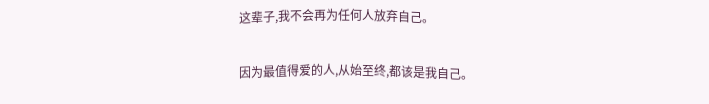这辈子,我不会再为任何人放弃自己。

因为最值得爱的人,从始至终,都该是我自己。